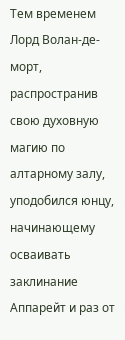Тем временем Лорд Волан-де-морт, распространив свою духовную магию по алтарному залу, уподобился юнцу, начинающему осваивать заклинание Аппарейт и раз от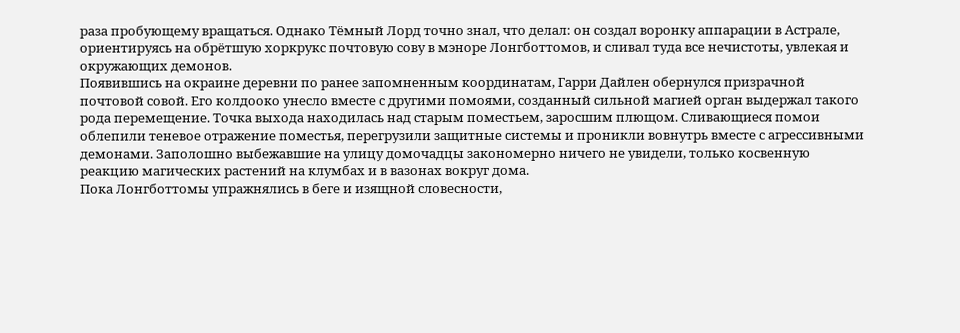раза пробующему вращаться. Однако Тёмный Лорд точно знал, что делал: он создал воронку аппарации в Астрале, ориентируясь на обрётшую хоркрукс почтовую сову в мэноре Лонгботтомов, и сливал туда все нечистоты, увлекая и окружающих демонов.
Появившись на окраине деревни по ранее запомненным координатам, Гарри Дайлен обернулся призрачной почтовой совой. Его колдооко унесло вместе с другими помоями, созданный сильной магией орган выдержал такого рода перемещение. Точка выхода находилась над старым поместьем, заросшим плющом. Сливающиеся помои облепили теневое отражение поместья, перегрузили защитные системы и проникли вовнутрь вместе с агрессивными демонами. Заполошно выбежавшие на улицу домочадцы закономерно ничего не увидели, только косвенную реакцию магических растений на клумбах и в вазонах вокруг дома.
Пока Лонгботтомы упражнялись в беге и изящной словесности,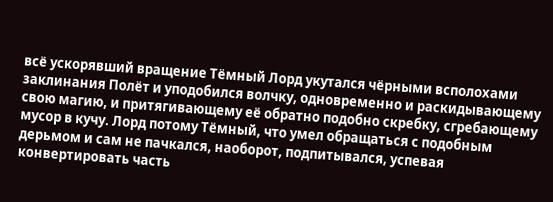всё ускорявший вращение Тёмный Лорд укутался чёрными всполохами заклинания Полёт и уподобился волчку, одновременно и раскидывающему свою магию, и притягивающему её обратно подобно скребку, сгребающему мусор в кучу. Лорд потому Тёмный, что умел обращаться с подобным дерьмом и сам не пачкался, наоборот, подпитывался, успевая конвертировать часть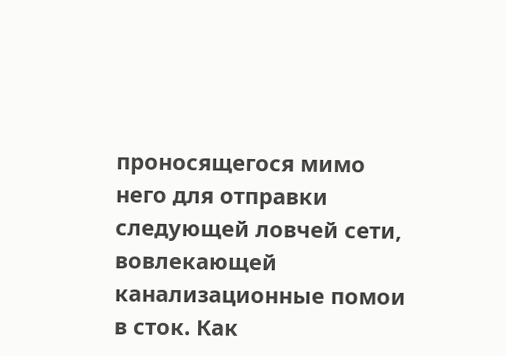проносящегося мимо него для отправки следующей ловчей сети, вовлекающей канализационные помои в сток. Как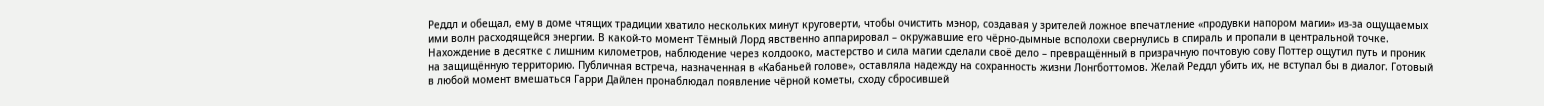Реддл и обещал, ему в доме чтящих традиции хватило нескольких минут круговерти, чтобы очистить мэнор, создавая у зрителей ложное впечатление «продувки напором магии» из-за ощущаемых ими волн расходящейся энергии. В какой-то момент Тёмный Лорд явственно аппарировал – окружавшие его чёрно-дымные всполохи свернулись в спираль и пропали в центральной точке.
Нахождение в десятке с лишним километров, наблюдение через колдооко, мастерство и сила магии сделали своё дело – превращённый в призрачную почтовую сову Поттер ощутил путь и проник на защищённую территорию. Публичная встреча, назначенная в «Кабаньей голове», оставляла надежду на сохранность жизни Лонгботтомов. Желай Реддл убить их, не вступал бы в диалог. Готовый в любой момент вмешаться Гарри Дайлен пронаблюдал появление чёрной кометы, сходу сбросившей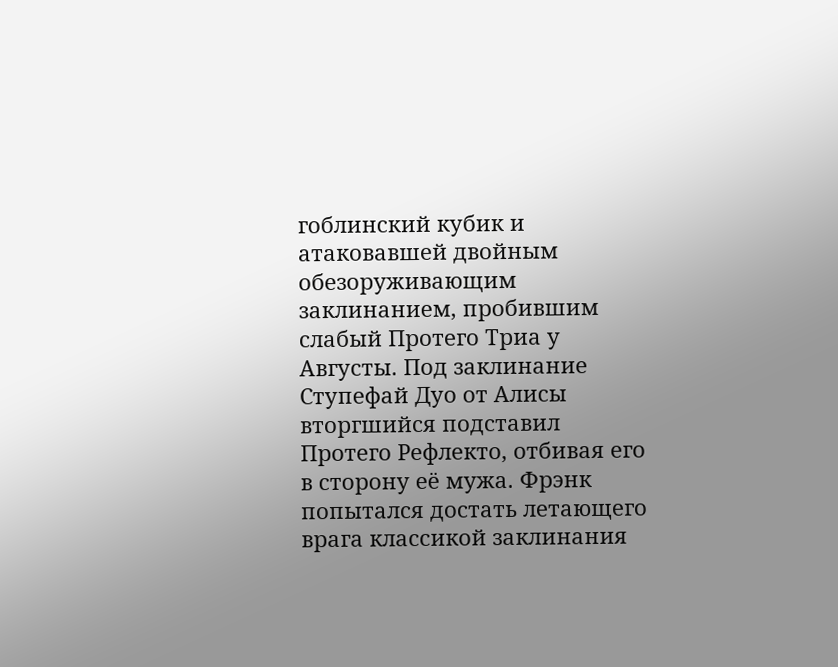гоблинский кубик и атаковавшей двойным обезоруживающим заклинанием, пробившим слабый Протего Триа у Августы. Под заклинание Ступефай Дуо от Алисы вторгшийся подставил Протего Рефлекто, отбивая его в сторону её мужа. Фрэнк попытался достать летающего врага классикой заклинания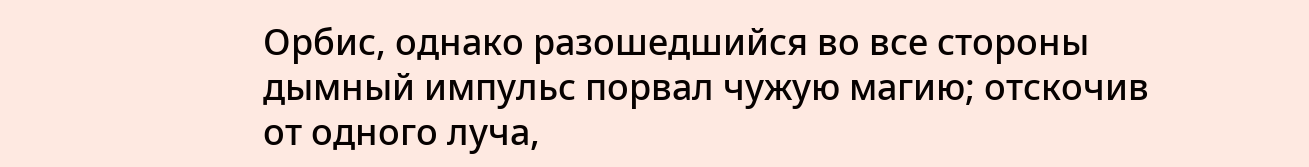Орбис, однако разошедшийся во все стороны дымный импульс порвал чужую магию; отскочив от одного луча,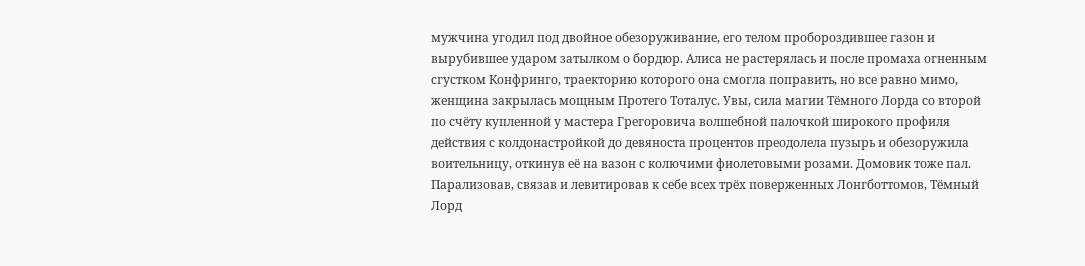мужчина угодил под двойное обезоруживание, его телом пробороздившее газон и вырубившее ударом затылком о бордюр. Алиса не растерялась и после промаха огненным сгустком Конфринго, траекторию которого она смогла поправить, но все равно мимо, женщина закрылась мощным Протего Тоталус. Увы, сила магии Тёмного Лорда со второй по счёту купленной у мастера Грегоровича волшебной палочкой широкого профиля действия с колдонастройкой до девяноста процентов преодолела пузырь и обезоружила воительницу, откинув её на вазон с колючими фиолетовыми розами. Домовик тоже пал.
Парализовав, связав и левитировав к себе всех трёх поверженных Лонгботтомов, Тёмный Лорд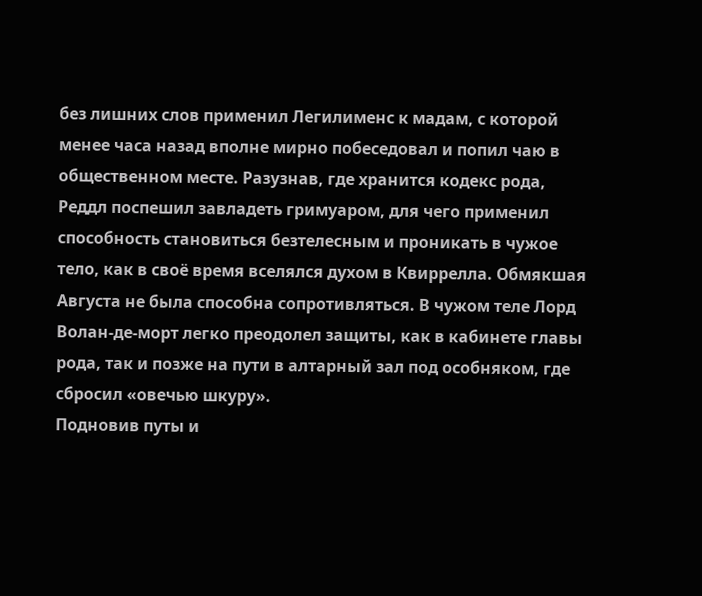без лишних слов применил Легилименс к мадам, с которой менее часа назад вполне мирно побеседовал и попил чаю в общественном месте. Разузнав, где хранится кодекс рода, Реддл поспешил завладеть гримуаром, для чего применил способность становиться безтелесным и проникать в чужое тело, как в своё время вселялся духом в Квиррелла. Обмякшая Августа не была способна сопротивляться. В чужом теле Лорд Волан-де-морт легко преодолел защиты, как в кабинете главы рода, так и позже на пути в алтарный зал под особняком, где сбросил «овечью шкуру».
Подновив путы и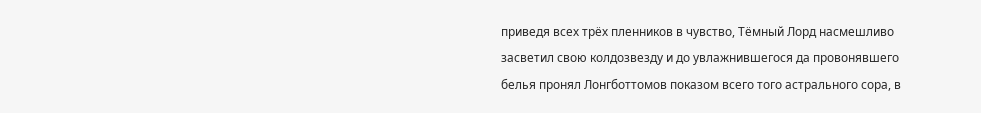приведя всех трёх пленников в чувство, Тёмный Лорд насмешливо засветил свою колдозвезду и до увлажнившегося да провонявшего белья пронял Лонгботтомов показом всего того астрального сора, в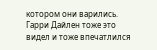котором они варились. Гарри Дайлен тоже это видел и тоже впечатлился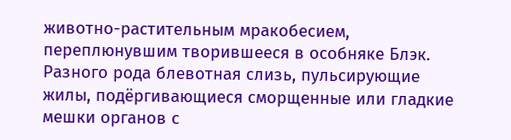животно-растительным мракобесием, переплюнувшим творившееся в особняке Блэк. Разного рода блевотная слизь, пульсирующие жилы, подёргивающиеся сморщенные или гладкие мешки органов с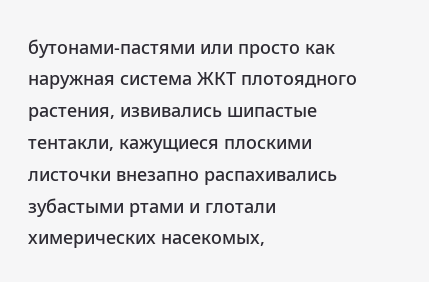бутонами-пастями или просто как наружная система ЖКТ плотоядного растения, извивались шипастые тентакли, кажущиеся плоскими листочки внезапно распахивались зубастыми ртами и глотали химерических насекомых,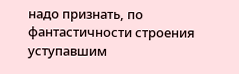надо признать, по фантастичности строения уступавшим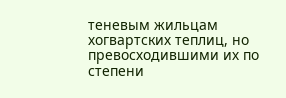теневым жильцам хогвартских теплиц, но превосходившими их по степени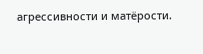агрессивности и матёрости.